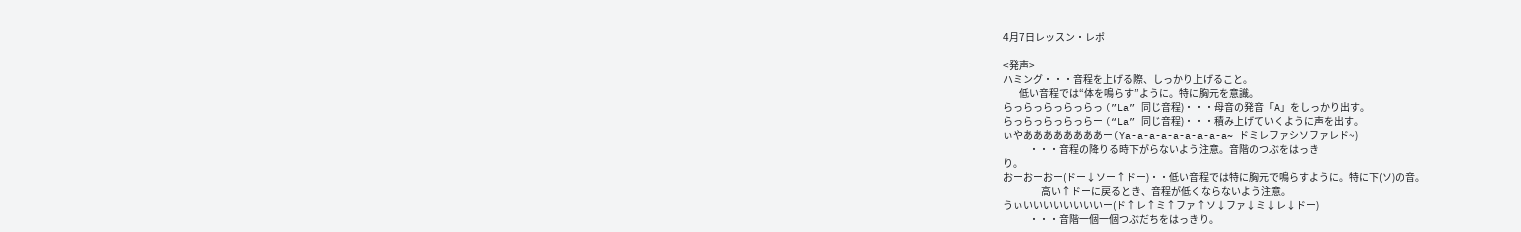4月7日レッスン・レポ

<発声>
ハミング・・・音程を上げる際、しっかり上げること。
        低い音程では“体を鳴らす”ように。特に胸元を意識。
らっらっらっらっらっ (”La” 同じ音程)・・・母音の発音「A」をしっかり出す。
らっらっらっらっらー (“La” 同じ音程)・・・積み上げていくように声を出す。
ぃやああああああああー(Ya-a-a-a-a-a-a-a-a~ ドミレファシソファレド~)
             ・・・音程の降りる時下がらないよう注意。音階のつぶをはっき
り。
おーおーおー(ドー↓ソー↑ドー)・・低い音程では特に胸元で鳴らすように。特に下(ソ)の音。
                   高い↑ドーに戻るとき、音程が低くならないよう注意。
うぃいいいいいいいいー(ド↑レ↑ミ↑ファ↑ソ↓ファ↓ミ↓レ↓ドー)
             ・・・音階一個一個つぶだちをはっきり。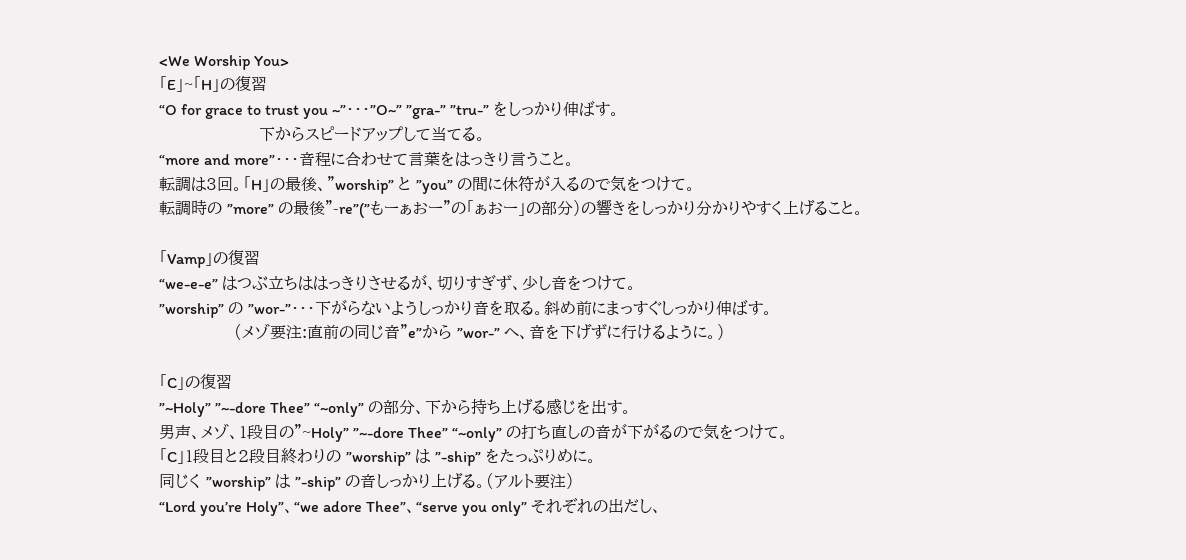<We Worship You>
「E」~「H」の復習
“O for grace to trust you ~”・・・”O~” ”gra-” ”tru-” をしっかり伸ばす。
                    下からスピードアップして当てる。
“more and more”・・・音程に合わせて言葉をはっきり言うこと。
転調は3回。「H」の最後、”worship” と ”you” の間に休符が入るので気をつけて。
転調時の ”more” の最後”-re”(”もーぁおー”の「ぁおー」の部分)の響きをしっかり分かりやすく上げること。

「Vamp」の復習
“we-e-e” はつぶ立ちははっきりさせるが、切りすぎず、少し音をつけて。
”worship” の ”wor-”・・・下がらないようしっかり音を取る。斜め前にまっすぐしっかり伸ばす。
               (メゾ要注:直前の同じ音”e”から ”wor-” へ、音を下げずに行けるように。)

「C」の復習
”~Holy” ”~-dore Thee” “~only” の部分、下から持ち上げる感じを出す。
男声、メゾ、1段目の”~Holy” ”~-dore Thee” “~only” の打ち直しの音が下がるので気をつけて。
「C」1段目と2段目終わりの ”worship” は ”-ship” をたっぷりめに。
同じく ”worship” は ”-ship” の音しっかり上げる。(アルト要注)
“Lord you’re Holy”、“we adore Thee”、“serve you only” それぞれの出だし、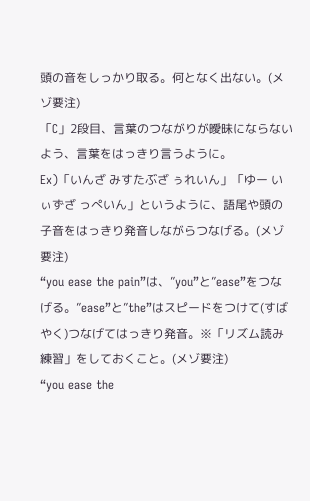頭の音をしっかり取る。何となく出ない。(メゾ要注)
「C」2段目、言葉のつながりが曖昧にならないよう、言葉をはっきり言うように。
Ex)「いんざ みすたぶざ ぅれいん」「ゆー いぃずざ っぺいん」というように、語尾や頭の子音をはっきり発音しながらつなげる。(メゾ要注)
“you ease the pain”は、”you”と”ease”をつなげる。”ease”と”the”はスピードをつけて(すばやく)つなげてはっきり発音。※「リズム読み練習」をしておくこと。(メゾ要注)
“you ease the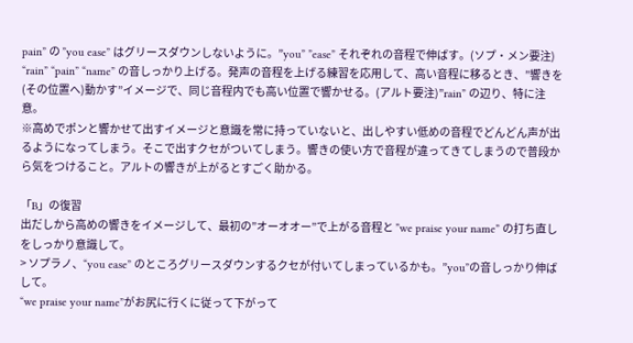pain” の ”you ease” はグリースダウンしないように。”you” ”ease” それぞれの音程で伸ばす。(ソプ・メン要注)
“rain” “pain” “name” の音しっかり上げる。発声の音程を上げる練習を応用して、高い音程に移るとき、”響きを(その位置へ)動かす”イメージで、同じ音程内でも高い位置で響かせる。(アルト要注)”rain” の辺り、特に注意。
※高めでポンと響かせて出すイメージと意識を常に持っていないと、出しやすい低めの音程でどんどん声が出るようになってしまう。そこで出すクセがついてしまう。響きの使い方で音程が違ってきてしまうので普段から気をつけること。アルトの響きが上がるとすごく助かる。

「B」の復習
出だしから高めの響きをイメージして、最初の”オーオオー”で上がる音程と ”we praise your name” の打ち直しをしっかり意識して。
> ソプラノ、“you ease” のところグリースダウンするクセが付いてしまっているかも。”you”の音しっかり伸ばして。
“we praise your name”がお尻に行くに従って下がって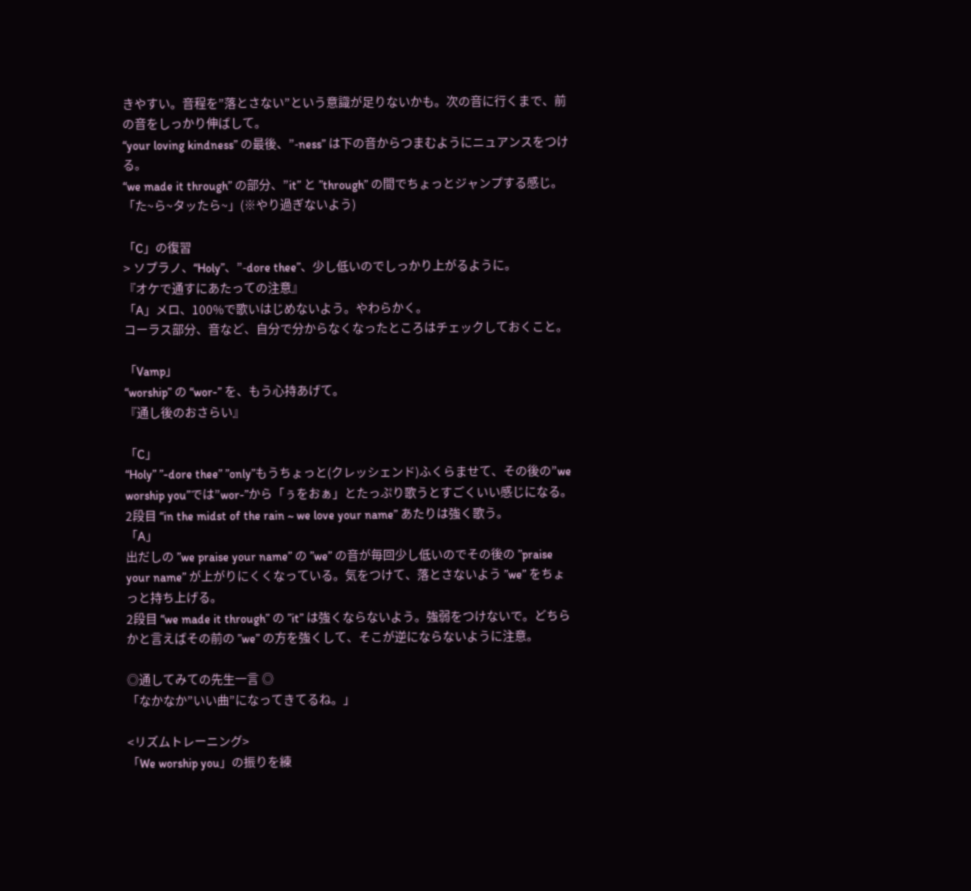きやすい。音程を”落とさない”という意識が足りないかも。次の音に行くまで、前の音をしっかり伸ばして。
“your loving kindness” の最後、”-ness” は下の音からつまむようにニュアンスをつける。
“we made it through” の部分、”it” と ”through” の間でちょっとジャンプする感じ。「た~ら~タッたら~」(※やり過ぎないよう)

「C」の復習
> ソプラノ、“Holy”、”-dore thee”、少し低いのでしっかり上がるように。
『オケで通すにあたっての注意』
「A」メロ、100%で歌いはじめないよう。やわらかく。
コーラス部分、音など、自分で分からなくなったところはチェックしておくこと。

「Vamp」
“worship” の “wor-” を、もう心持あげて。
『通し後のおさらい』

「C」
“Holy” ”-dore thee” ”only”もうちょっと(クレッシェンド)ふくらませて、その後の”we worship you”では”wor-”から「ぅをおぁ」とたっぷり歌うとすごくいい感じになる。
2段目 “in the midst of the rain ~ we love your name” あたりは強く歌う。
「A」
出だしの ”we praise your name” の ”we” の音が毎回少し低いのでその後の ”praise your name” が上がりにくくなっている。気をつけて、落とさないよう ”we” をちょっと持ち上げる。
2段目 “we made it through” の ”it” は強くならないよう。強弱をつけないで。どちらかと言えばその前の ”we” の方を強くして、そこが逆にならないように注意。

◎通してみての先生一言 ◎
「なかなか”いい曲”になってきてるね。」

<リズムトレーニング>
「We worship you」の振りを練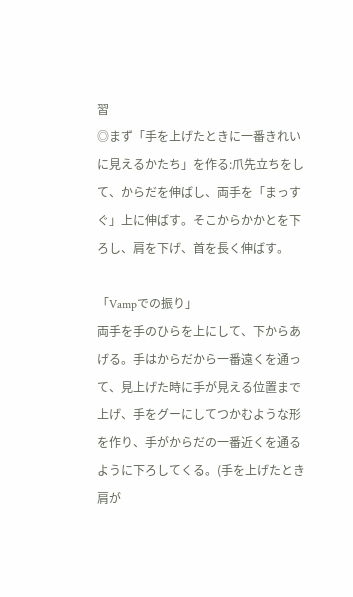習
◎まず「手を上げたときに一番きれいに見えるかたち」を作る:爪先立ちをして、からだを伸ばし、両手を「まっすぐ」上に伸ばす。そこからかかとを下ろし、肩を下げ、首を長く伸ばす。

「Vampでの振り」
両手を手のひらを上にして、下からあげる。手はからだから一番遠くを通って、見上げた時に手が見える位置まで上げ、手をグーにしてつかむような形を作り、手がからだの一番近くを通るように下ろしてくる。(手を上げたとき肩が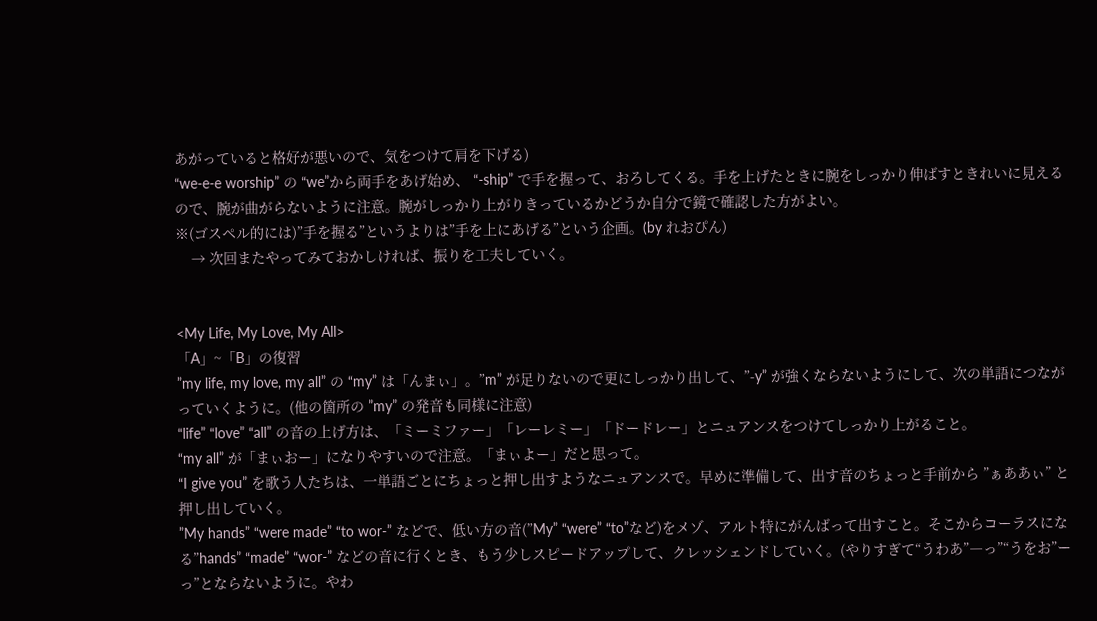あがっていると格好が悪いので、気をつけて肩を下げる)
“we-e-e worship” の “we”から両手をあげ始め、 “-ship” で手を握って、おろしてくる。手を上げたときに腕をしっかり伸ばすときれいに見えるので、腕が曲がらないように注意。腕がしっかり上がりきっているかどうか自分で鏡で確認した方がよい。
※(ゴスペル的には)”手を握る”というよりは”手を上にあげる”という企画。(by れおぴん)
    → 次回またやってみておかしければ、振りを工夫していく。


<My Life, My Love, My All>
「A」~「B」の復習
”my life, my love, my all” の “my” は「んまぃ」。”m” が足りないので更にしっかり出して、”-y” が強くならないようにして、次の単語につながっていくように。(他の箇所の ”my” の発音も同様に注意)
“life” “love” “all” の音の上げ方は、「ミーミファー」「レーレミー」「ドードレー」とニュアンスをつけてしっかり上がること。
“my all” が「まぃおー」になりやすいので注意。「まぃよー」だと思って。
“I give you” を歌う人たちは、一単語ごとにちょっと押し出すようなニュアンスで。早めに準備して、出す音のちょっと手前から ”ぁああぃ” と押し出していく。
”My hands” “were made” “to wor-” などで、低い方の音(”My” “were” “to”など)をメゾ、アルト特にがんばって出すこと。そこからコーラスになる”hands” “made” “wor-” などの音に行くとき、もう少しスピードアップして、クレッシェンドしていく。(やりすぎて“うわあ”―っ”“うをお”ーっ”とならないように。やわ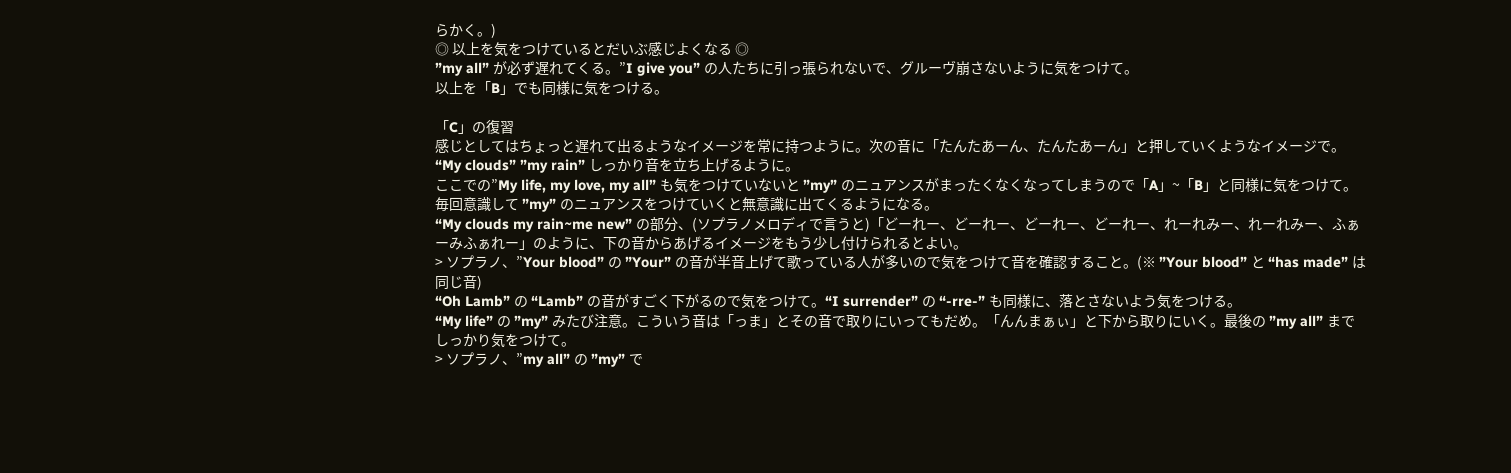らかく。)
◎ 以上を気をつけているとだいぶ感じよくなる ◎
”my all” が必ず遅れてくる。”I give you” の人たちに引っ張られないで、グルーヴ崩さないように気をつけて。
以上を「B」でも同様に気をつける。

「C」の復習
感じとしてはちょっと遅れて出るようなイメージを常に持つように。次の音に「たんたあーん、たんたあーん」と押していくようなイメージで。
“My clouds” ”my rain” しっかり音を立ち上げるように。
ここでの”My life, my love, my all” も気をつけていないと ”my” のニュアンスがまったくなくなってしまうので「A」~「B」と同様に気をつけて。毎回意識して ”my” のニュアンスをつけていくと無意識に出てくるようになる。
“My clouds my rain~me new” の部分、(ソプラノメロディで言うと)「どーれー、どーれー、どーれー、どーれー、れーれみー、れーれみー、ふぁーみふぁれー」のように、下の音からあげるイメージをもう少し付けられるとよい。
> ソプラノ、”Your blood” の ”Your” の音が半音上げて歌っている人が多いので気をつけて音を確認すること。(※ ”Your blood” と “has made” は同じ音)
“Oh Lamb” の “Lamb” の音がすごく下がるので気をつけて。“I surrender” の “-rre-” も同様に、落とさないよう気をつける。
“My life” の ”my” みたび注意。こういう音は「っま」とその音で取りにいってもだめ。「んんまぁぃ」と下から取りにいく。最後の ”my all” までしっかり気をつけて。
> ソプラノ、”my all” の ”my” で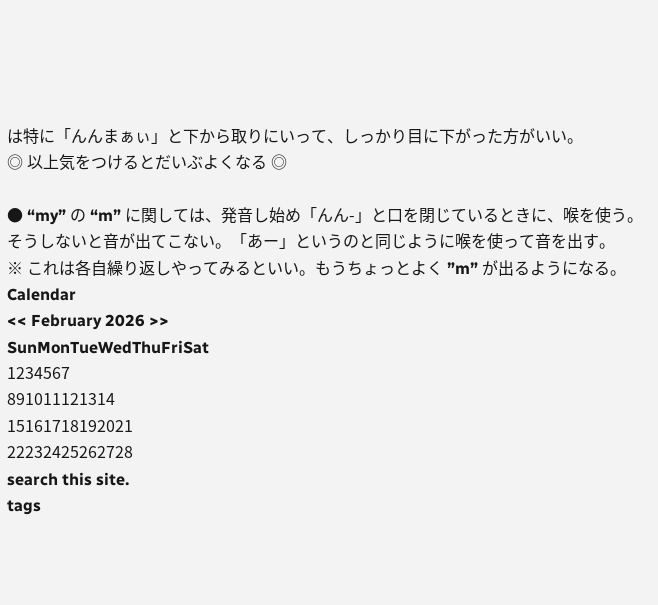は特に「んんまぁぃ」と下から取りにいって、しっかり目に下がった方がいい。
◎ 以上気をつけるとだいぶよくなる ◎

● “my” の “m” に関しては、発音し始め「んん-」と口を閉じているときに、喉を使う。そうしないと音が出てこない。「あー」というのと同じように喉を使って音を出す。
※ これは各自繰り返しやってみるといい。もうちょっとよく ”m” が出るようになる。
Calendar
<< February 2026 >>
SunMonTueWedThuFriSat
1234567
891011121314
15161718192021
22232425262728
search this site.
tags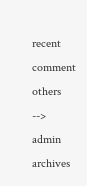recent comment
others
-->
admin
archives